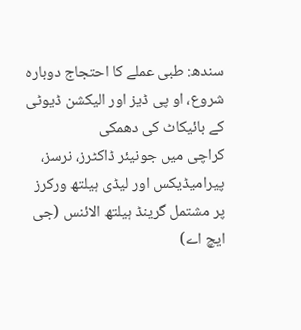سندھ: طبی عملے کا احتجاج دوبارہ شروع، او پی ڈیز اور الیکشن ڈیوٹی کے بائیکاٹ کی دھمکی
کراچی میں جونیئر ڈاکٹرز، نرسز، پیرامیڈیکس اور لیڈی ہیلتھ ورکرز پر مشتمل گرینڈ ہیلتھ الائنس (جی ایچ اے)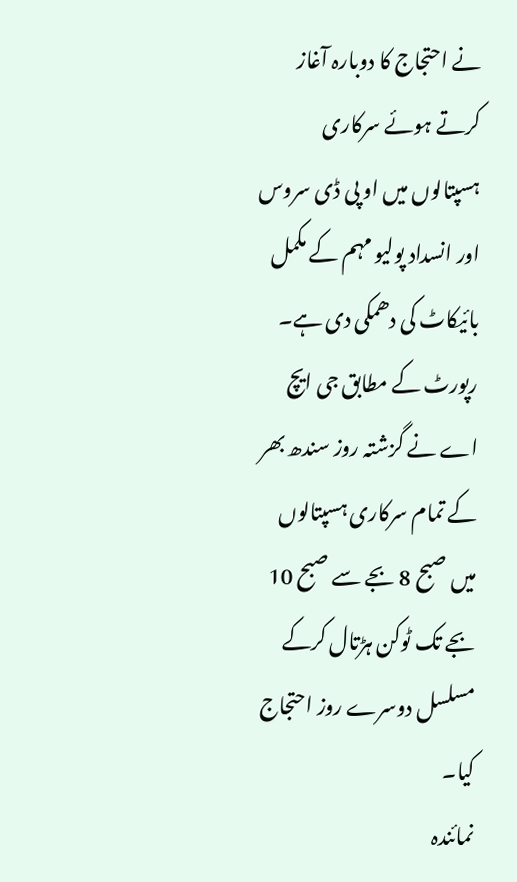نے احتجاج کا دوبارہ آغاز کرتے ہوئے سرکاری ہسپتالوں میں او پی ڈی سروس اور انسداد پولیو مہم کے مکمل بائیکاٹ کی دھمکی دی ہے۔
رپورٹ کے مطابق جی ایچ اے نے گزشتہ روز سندھ بھر کے تمام سرکاری ہسپتالوں میں صبح 8 بجے سے صبح 10 بجے تک ٹوکن ہڑتال کرکے مسلسل دوسرے روز احتجاج کیا۔
نمائندہ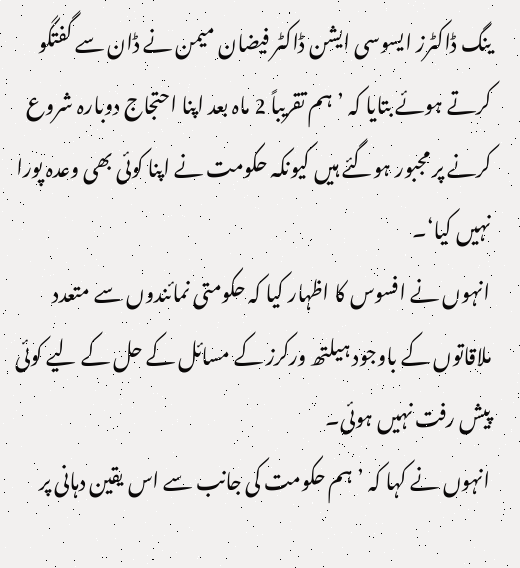ینگ ڈاکٹرز ایسوسی ایشن ڈاکٹر فیضان میمن نے ڈان سے گفتگو کرتے ہوئے بتایا کہ ’ہم تقریباً 2 ماہ بعد اپنا احتجاج دوبارہ شروع کرنے پر مجبور ہوگئے ہیں کیونکہ حکومت نے اپنا کوئی بھی وعدہ پورا نہیں کیا‘۔
انہوں نے افسوس کا اظہار کیا کہ حکومتی نمائندوں سے متعدد ملاقاتوں کے باوجود ہیلتھ ورکرز کے مسائل کے حل کے لیے کوئی پیش رفت نہیں ہوئی۔
انہوں نے کہا کہ ’ہم حکومت کی جانب سے اس یقین دہانی پر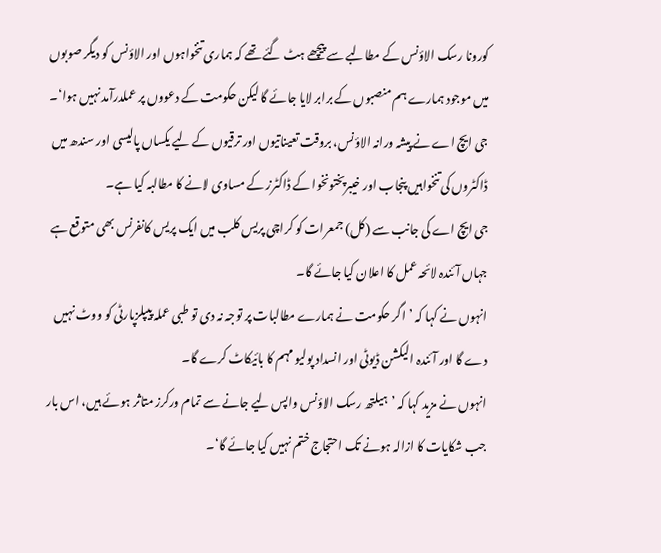کورونا رسک الاؤنس کے مطالبے سے پیچھے ہٹ گئے تھے کہ ہماری تنخواہوں اور الاؤنس کو دیگر صوبوں میں موجود ہمارے ہم منصبوں کے برابر لایا جائے گا لیکن حکومت کے دعووں پر عملدرآمد نہیں ہوا‘۔
جی ایچ اے نے پیشہ ورانہ الاؤنس، بروقت تعیناتیوں اور ترقیوں کے لیے یکساں پالیسی اور سندھ میں ڈاکٹروں کی تنخواہیں پنجاب اور خیبرپختونخوا کے ڈاکٹرز کے مساوی لانے کا مطالبہ کیا ہے۔
جی ایچ اے کی جانب سے (کل) جمعرات کو کراچی پریس کلب میں ایک پریس کانفرنس بھی متوقع ہے جہاں آئندہ لائحہ عمل کا اعلان کیا جائے گا۔
انہوں نے کہا کہ ’اگر حکومت نے ہمارے مطالبات پر توجہ نہ دی تو طبی عملہ پیپلزپارٹی کو ووٹ نہیں دے گا اور آئندہ الیکشن ڈیوٹی اور انسداد پولیو مہم کا بائیکاٹ کرے گا۔
انہوں نے مزید کہا کہ ’ہیلتھ رسک الاؤنس واپس لیے جانے سے تمام ورکرز متاثر ہوئے ہیں، اس بار جب شکایات کا ازالہ ہونے تک احتجاج ختم نہیں کیا جائے گا‘۔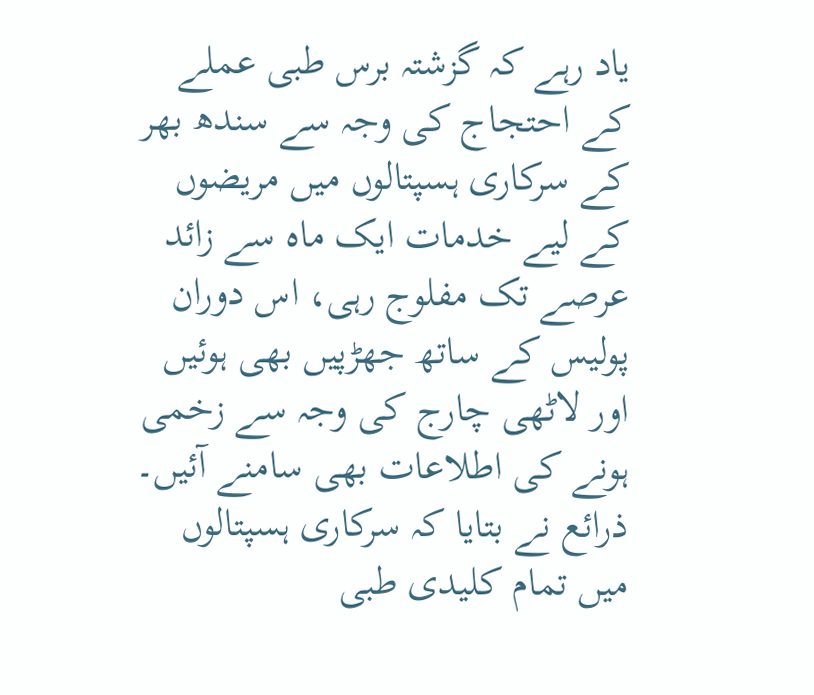یاد رہے کہ گزشتہ برس طبی عملے کے احتجاج کی وجہ سے سندھ بھر کے سرکاری ہسپتالوں میں مریضوں کے لیے خدمات ایک ماہ سے زائد عرصے تک مفلوج رہی، اس دوران پولیس کے ساتھ جھڑپیں بھی ہوئیں اور لاٹھی چارج کی وجہ سے زخمی ہونے کی اطلاعات بھی سامنے آئیں۔
ذرائع نے بتایا کہ سرکاری ہسپتالوں میں تمام کلیدی طبی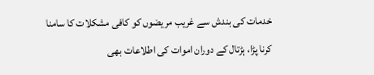خدمات کی بندش سے غریب مریضوں کو کافی مشکلات کا سامنا کرنا پڑا، ہڑتال کے دوران اموات کی اطلاعات بھی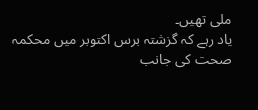ملی تھیں۔
یاد رہے کہ گزشتہ برس اکتوبر میں محکمہ صحت کی جانب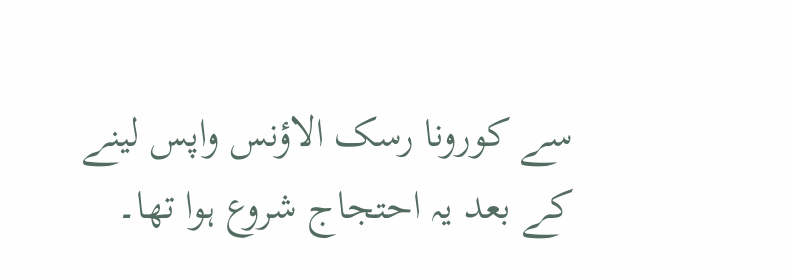سے کورونا رسک الاؤنس واپس لینے کے بعد یہ احتجاج شروع ہوا تھا۔